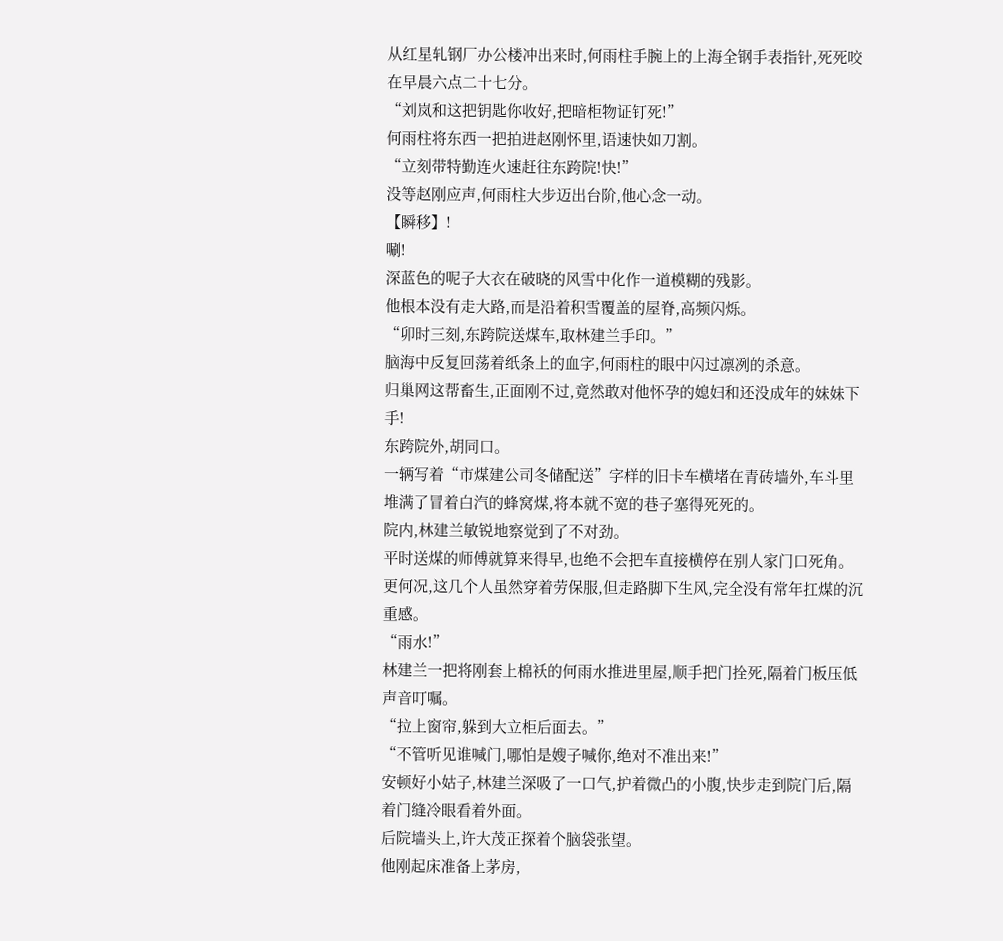从红星轧钢厂办公楼冲出来时,何雨柱手腕上的上海全钢手表指针,死死咬在早晨六点二十七分。
“刘岚和这把钥匙你收好,把暗柜物证钉死!”
何雨柱将东西一把拍进赵刚怀里,语速快如刀割。
“立刻带特勤连火速赶往东跨院!快!”
没等赵刚应声,何雨柱大步迈出台阶,他心念一动。
【瞬移】!
唰!
深蓝色的呢子大衣在破晓的风雪中化作一道模糊的残影。
他根本没有走大路,而是沿着积雪覆盖的屋脊,高频闪烁。
“卯时三刻,东跨院送煤车,取林建兰手印。”
脑海中反复回荡着纸条上的血字,何雨柱的眼中闪过凛冽的杀意。
归巢网这帮畜生,正面刚不过,竟然敢对他怀孕的媳妇和还没成年的妹妹下手!
东跨院外,胡同口。
一辆写着“市煤建公司冬储配送”字样的旧卡车横堵在青砖墙外,车斗里堆满了冒着白汽的蜂窝煤,将本就不宽的巷子塞得死死的。
院内,林建兰敏锐地察觉到了不对劲。
平时送煤的师傅就算来得早,也绝不会把车直接横停在别人家门口死角。
更何况,这几个人虽然穿着劳保服,但走路脚下生风,完全没有常年扛煤的沉重感。
“雨水!”
林建兰一把将刚套上棉袄的何雨水推进里屋,顺手把门拴死,隔着门板压低声音叮嘱。
“拉上窗帘,躲到大立柜后面去。”
“不管听见谁喊门,哪怕是嫂子喊你,绝对不准出来!”
安顿好小姑子,林建兰深吸了一口气,护着微凸的小腹,快步走到院门后,隔着门缝冷眼看着外面。
后院墙头上,许大茂正探着个脑袋张望。
他刚起床准备上茅房,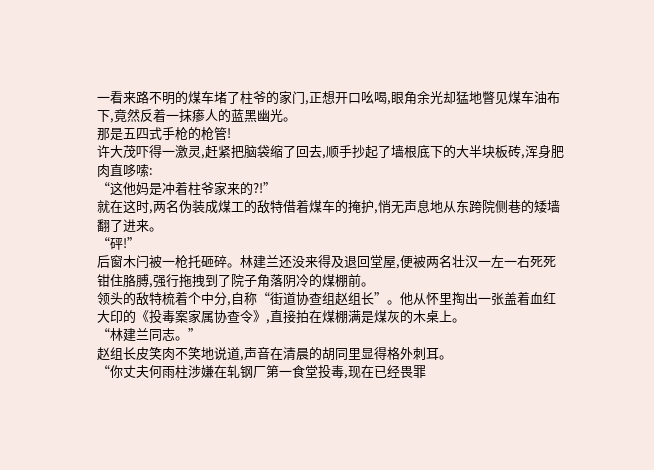一看来路不明的煤车堵了柱爷的家门,正想开口吆喝,眼角余光却猛地瞥见煤车油布下,竟然反着一抹瘆人的蓝黑幽光。
那是五四式手枪的枪管!
许大茂吓得一激灵,赶紧把脑袋缩了回去,顺手抄起了墙根底下的大半块板砖,浑身肥肉直哆嗦:
“这他妈是冲着柱爷家来的?!”
就在这时,两名伪装成煤工的敌特借着煤车的掩护,悄无声息地从东跨院侧巷的矮墙翻了进来。
“砰!”
后窗木闩被一枪托砸碎。林建兰还没来得及退回堂屋,便被两名壮汉一左一右死死钳住胳膊,强行拖拽到了院子角落阴冷的煤棚前。
领头的敌特梳着个中分,自称“街道协查组赵组长”。他从怀里掏出一张盖着血红大印的《投毒案家属协查令》,直接拍在煤棚满是煤灰的木桌上。
“林建兰同志。”
赵组长皮笑肉不笑地说道,声音在清晨的胡同里显得格外刺耳。
“你丈夫何雨柱涉嫌在轧钢厂第一食堂投毒,现在已经畏罪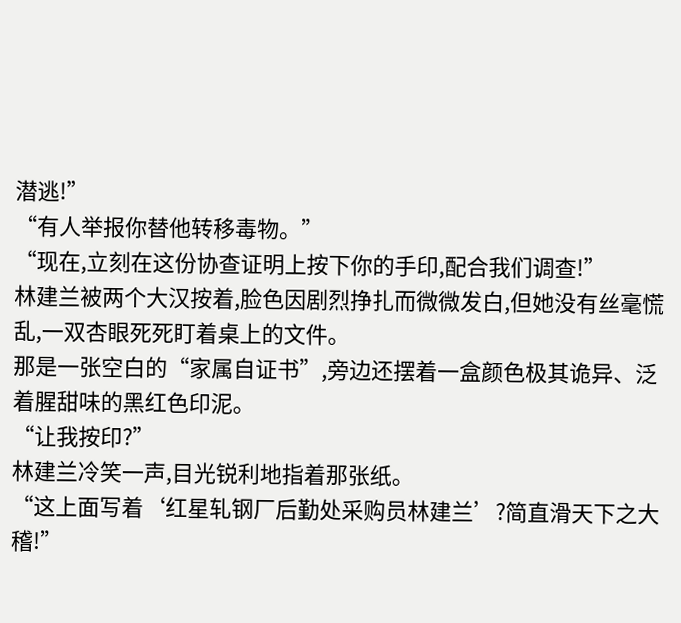潜逃!”
“有人举报你替他转移毒物。”
“现在,立刻在这份协查证明上按下你的手印,配合我们调查!”
林建兰被两个大汉按着,脸色因剧烈挣扎而微微发白,但她没有丝毫慌乱,一双杏眼死死盯着桌上的文件。
那是一张空白的“家属自证书”,旁边还摆着一盒颜色极其诡异、泛着腥甜味的黑红色印泥。
“让我按印?”
林建兰冷笑一声,目光锐利地指着那张纸。
“这上面写着‘红星轧钢厂后勤处采购员林建兰’?简直滑天下之大稽!”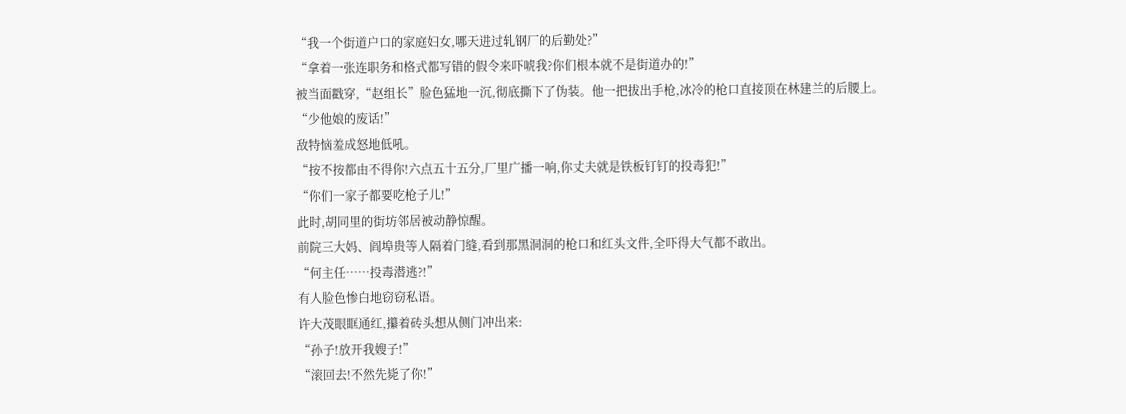“我一个街道户口的家庭妇女,哪天进过轧钢厂的后勤处?”
“拿着一张连职务和格式都写错的假令来吓唬我?你们根本就不是街道办的!”
被当面戳穿,“赵组长”脸色猛地一沉,彻底撕下了伪装。他一把拔出手枪,冰冷的枪口直接顶在林建兰的后腰上。
“少他娘的废话!”
敌特恼羞成怒地低吼。
“按不按都由不得你!六点五十五分,厂里广播一响,你丈夫就是铁板钉钉的投毒犯!”
“你们一家子都要吃枪子儿!”
此时,胡同里的街坊邻居被动静惊醒。
前院三大妈、阎埠贵等人隔着门缝,看到那黑洞洞的枪口和红头文件,全吓得大气都不敢出。
“何主任……投毒潜逃?!”
有人脸色惨白地窃窃私语。
许大茂眼眶通红,攥着砖头想从侧门冲出来:
“孙子!放开我嫂子!”
“滚回去!不然先毙了你!”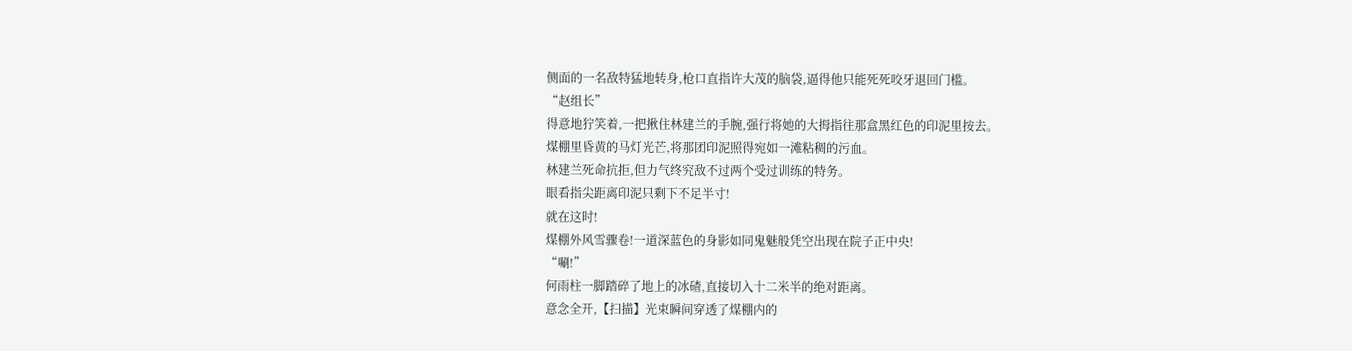侧面的一名敌特猛地转身,枪口直指许大茂的脑袋,逼得他只能死死咬牙退回门槛。
“赵组长”
得意地狞笑着,一把揪住林建兰的手腕,强行将她的大拇指往那盒黑红色的印泥里按去。
煤棚里昏黄的马灯光芒,将那团印泥照得宛如一滩粘稠的污血。
林建兰死命抗拒,但力气终究敌不过两个受过训练的特务。
眼看指尖距离印泥只剩下不足半寸!
就在这时!
煤棚外风雪骤卷!一道深蓝色的身影如同鬼魅般凭空出现在院子正中央!
“唰!”
何雨柱一脚踏碎了地上的冰碴,直接切入十二米半的绝对距离。
意念全开,【扫描】光束瞬间穿透了煤棚内的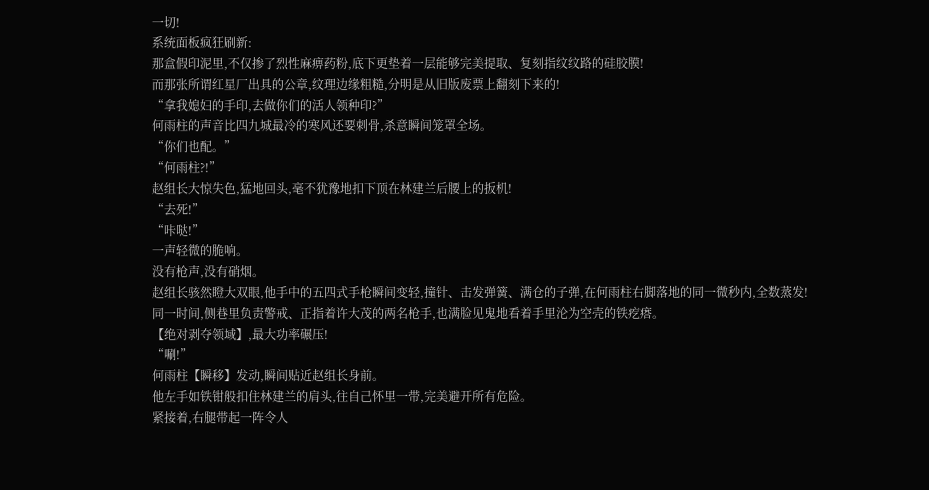一切!
系统面板疯狂刷新:
那盒假印泥里,不仅掺了烈性麻痹药粉,底下更垫着一层能够完美提取、复刻指纹纹路的硅胶膜!
而那张所谓红星厂出具的公章,纹理边缘粗糙,分明是从旧版废票上翻刻下来的!
“拿我媳妇的手印,去做你们的活人领种印?”
何雨柱的声音比四九城最冷的寒风还要刺骨,杀意瞬间笼罩全场。
“你们也配。”
“何雨柱?!”
赵组长大惊失色,猛地回头,毫不犹豫地扣下顶在林建兰后腰上的扳机!
“去死!”
“咔哒!”
一声轻微的脆响。
没有枪声,没有硝烟。
赵组长骇然瞪大双眼,他手中的五四式手枪瞬间变轻,撞针、击发弹簧、满仓的子弹,在何雨柱右脚落地的同一微秒内,全数蒸发!
同一时间,侧巷里负责警戒、正指着许大茂的两名枪手,也满脸见鬼地看着手里沦为空壳的铁疙瘩。
【绝对剥夺领域】,最大功率碾压!
“唰!”
何雨柱【瞬移】发动,瞬间贴近赵组长身前。
他左手如铁钳般扣住林建兰的肩头,往自己怀里一带,完美避开所有危险。
紧接着,右腿带起一阵令人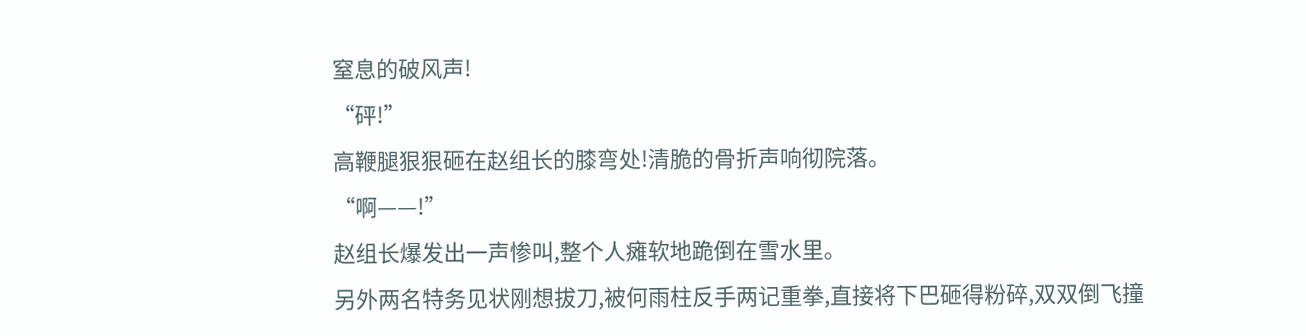窒息的破风声!
“砰!”
高鞭腿狠狠砸在赵组长的膝弯处!清脆的骨折声响彻院落。
“啊——!”
赵组长爆发出一声惨叫,整个人瘫软地跪倒在雪水里。
另外两名特务见状刚想拔刀,被何雨柱反手两记重拳,直接将下巴砸得粉碎,双双倒飞撞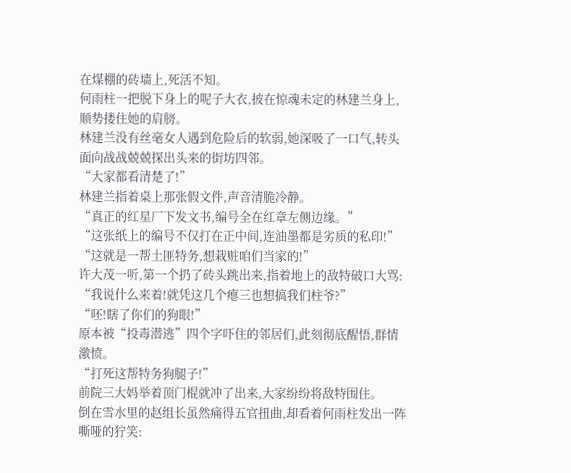在煤棚的砖墙上,死活不知。
何雨柱一把脱下身上的呢子大衣,披在惊魂未定的林建兰身上,顺势搂住她的肩膀。
林建兰没有丝毫女人遇到危险后的软弱,她深吸了一口气,转头面向战战兢兢探出头来的街坊四邻。
“大家都看清楚了!”
林建兰指着桌上那张假文件,声音清脆冷静。
“真正的红星厂下发文书,编号全在红章左侧边缘。”
“这张纸上的编号不仅打在正中间,连油墨都是劣质的私印!”
“这就是一帮土匪特务,想栽赃咱们当家的!”
许大茂一听,第一个扔了砖头跳出来,指着地上的敌特破口大骂:
“我说什么来着!就凭这几个瘪三也想搞我们柱爷?”
“呸!瞎了你们的狗眼!”
原本被“投毒潜逃”四个字吓住的邻居们,此刻彻底醒悟,群情激愤。
“打死这帮特务狗腿子!”
前院三大妈举着顶门棍就冲了出来,大家纷纷将敌特围住。
倒在雪水里的赵组长虽然痛得五官扭曲,却看着何雨柱发出一阵嘶哑的狞笑: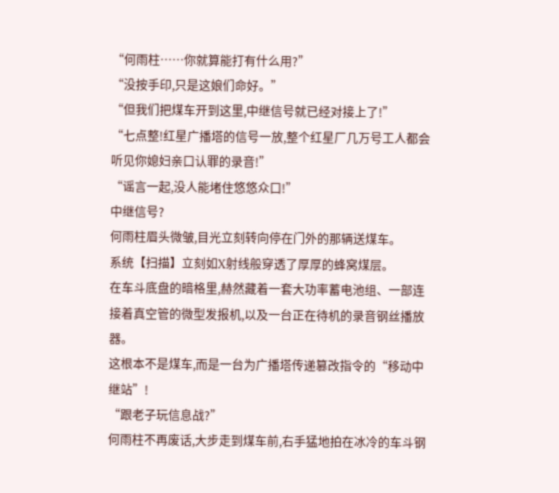“何雨柱……你就算能打有什么用?”
“没按手印,只是这娘们命好。”
“但我们把煤车开到这里,中继信号就已经对接上了!”
“七点整!红星广播塔的信号一放,整个红星厂几万号工人都会听见你媳妇亲口认罪的录音!”
“谣言一起,没人能堵住悠悠众口!”
中继信号?
何雨柱眉头微皱,目光立刻转向停在门外的那辆送煤车。
系统【扫描】立刻如X射线般穿透了厚厚的蜂窝煤层。
在车斗底盘的暗格里,赫然藏着一套大功率蓄电池组、一部连接着真空管的微型发报机,以及一台正在待机的录音钢丝播放器。
这根本不是煤车,而是一台为广播塔传递篡改指令的“移动中继站”!
“跟老子玩信息战?”
何雨柱不再废话,大步走到煤车前,右手猛地拍在冰冷的车斗钢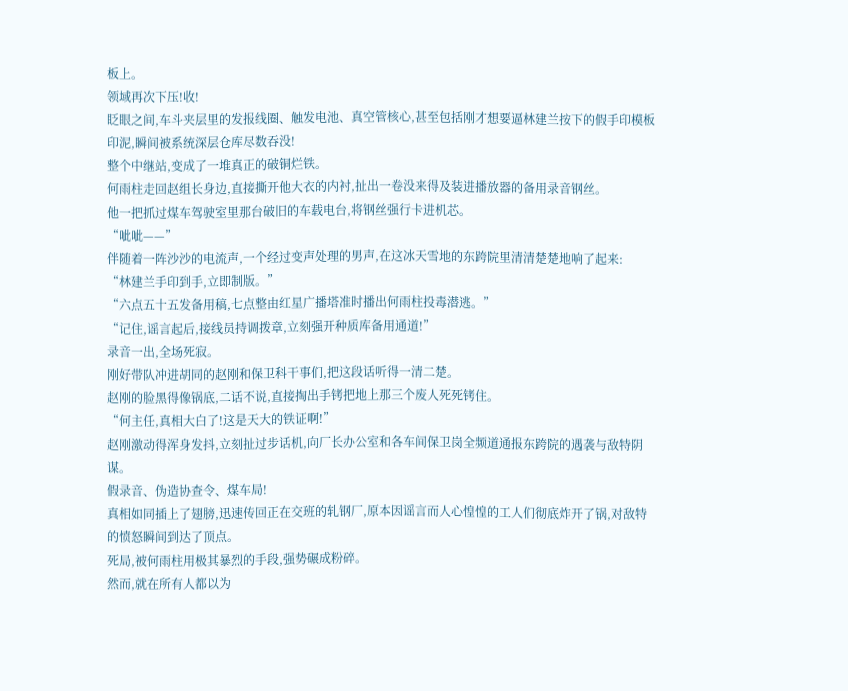板上。
领域再次下压!收!
眨眼之间,车斗夹层里的发报线圈、触发电池、真空管核心,甚至包括刚才想要逼林建兰按下的假手印模板印泥,瞬间被系统深层仓库尽数吞没!
整个中继站,变成了一堆真正的破铜烂铁。
何雨柱走回赵组长身边,直接撕开他大衣的内衬,扯出一卷没来得及装进播放器的备用录音钢丝。
他一把抓过煤车驾驶室里那台破旧的车载电台,将钢丝强行卡进机芯。
“呲呲——”
伴随着一阵沙沙的电流声,一个经过变声处理的男声,在这冰天雪地的东跨院里清清楚楚地响了起来:
“林建兰手印到手,立即制版。”
“六点五十五发备用稿,七点整由红星广播塔准时播出何雨柱投毒潜逃。”
“记住,谣言起后,接线员持调拨章,立刻强开种质库备用通道!”
录音一出,全场死寂。
刚好带队冲进胡同的赵刚和保卫科干事们,把这段话听得一清二楚。
赵刚的脸黑得像锅底,二话不说,直接掏出手铐把地上那三个废人死死铐住。
“何主任,真相大白了!这是天大的铁证啊!”
赵刚激动得浑身发抖,立刻扯过步话机,向厂长办公室和各车间保卫岗全频道通报东跨院的遇袭与敌特阴谋。
假录音、伪造协查令、煤车局!
真相如同插上了翅膀,迅速传回正在交班的轧钢厂,原本因谣言而人心惶惶的工人们彻底炸开了锅,对敌特的愤怒瞬间到达了顶点。
死局,被何雨柱用极其暴烈的手段,强势碾成粉碎。
然而,就在所有人都以为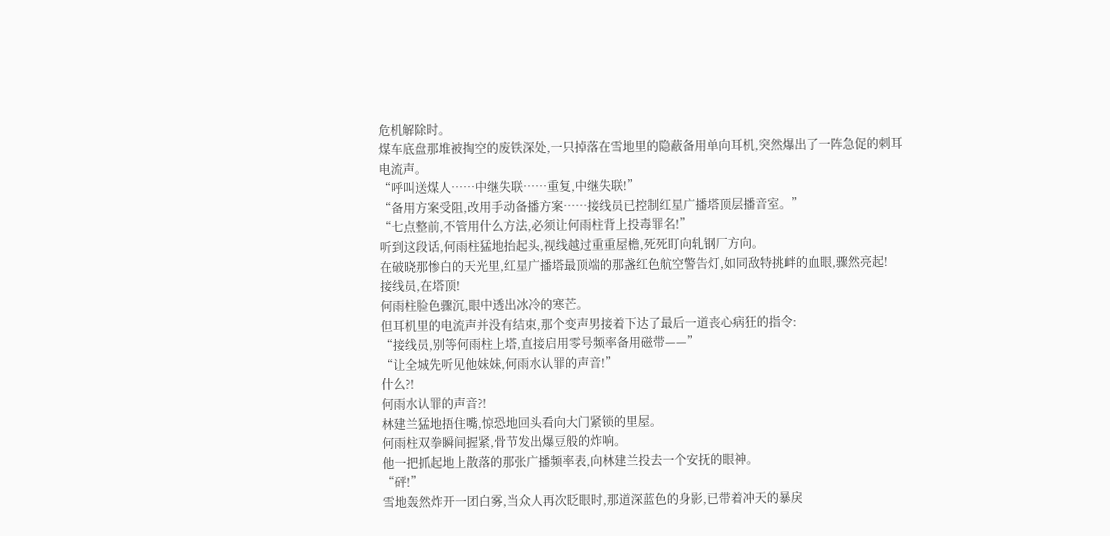危机解除时。
煤车底盘那堆被掏空的废铁深处,一只掉落在雪地里的隐蔽备用单向耳机,突然爆出了一阵急促的刺耳电流声。
“呼叫送煤人……中继失联……重复,中继失联!”
“备用方案受阻,改用手动备播方案……接线员已控制红星广播塔顶层播音室。”
“七点整前,不管用什么方法,必须让何雨柱背上投毒罪名!”
听到这段话,何雨柱猛地抬起头,视线越过重重屋檐,死死盯向轧钢厂方向。
在破晓那惨白的天光里,红星广播塔最顶端的那盏红色航空警告灯,如同敌特挑衅的血眼,骤然亮起!
接线员,在塔顶!
何雨柱脸色骤沉,眼中透出冰冷的寒芒。
但耳机里的电流声并没有结束,那个变声男接着下达了最后一道丧心病狂的指令:
“接线员,别等何雨柱上塔,直接启用零号频率备用磁带——”
“让全城先听见他妹妹,何雨水认罪的声音!”
什么?!
何雨水认罪的声音?!
林建兰猛地捂住嘴,惊恐地回头看向大门紧锁的里屋。
何雨柱双拳瞬间握紧,骨节发出爆豆般的炸响。
他一把抓起地上散落的那张广播频率表,向林建兰投去一个安抚的眼神。
“砰!”
雪地轰然炸开一团白雾,当众人再次眨眼时,那道深蓝色的身影,已带着冲天的暴戾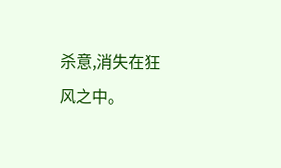杀意,消失在狂风之中。